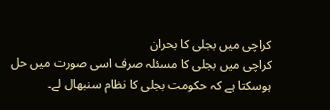کراچی میں بجلی کا بحران
کراچی میں بجلی کا مسئلہ صرف اسی صورت میں حل ہوسکتا ہے کہ حکومت بجلی کا نظام سنبھال لے۔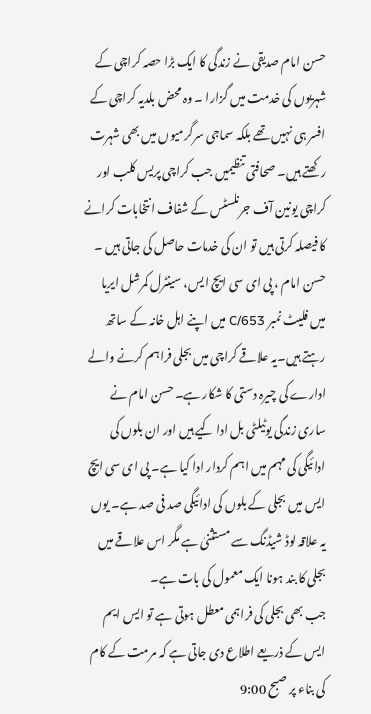حسن امام صدیقی نے زندگی کا ایک بڑا حصہ کراچی کے شہریوں کی خدمت میں گزارا ۔ وہ محض بلدیہ کراچی کے افسر ہی نہیں تھے بلکہ سماجی سرگرمیوں میں بھی شہرت رکھتے ہیں۔ صحافتی تنظیمیں جب کراچی پریس کلب اور کراچی یونین آف جرنلسٹس کے شفاف انتخابات کرانے کا فیصلہ کرتی ہیں تو ان کی خدمات حاصل کی جاتی ہیں ۔
حسن امام ، پی ای سی ایچ ایس، سینٹرل کمرشل ایریا میں فلیٹ نمبر 653/C میں اپنے اہل خانہ کے ساتھ رہتے ہیں۔یہ علاقے کراچی میں بجلی فراہم کرنے والے ادارے کی چیرہ دستی کا شکار ہے۔ حسن امام نے ساری زندگی یوٹیلٹی بل ادا کیے ہیں اور ان بلوں کی ادائیگی کی مہم میں اہم کردار ادا کیا ہے۔ پی ای سی ایچ ایس میں بجلی کے بلوں کی ادائیگی صد فی صد ہے۔ یوں یہ علاقہ لوڈ شیڈنگ سے مستثنیٰ ہے مگر اس علاقے میں بجلی کا بند ہونا ایک معمول کی بات ہے۔
جب بھی بجلی کی فراہمی معطل ہوتی ہے تو ایس ایم ایس کے ذریعے اطلاع دی جاتی ہے کہ مرمت کے کام کی بناء پر صبح 9:00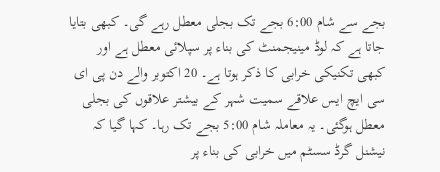بجے سے شام 6:00 بجے تک بجلی معطل رہے گی۔ کبھی بتایا جاتا ہے کہ لوڈ مینیجمنٹ کی بناء پر سپلائی معطل ہے اور کبھی تکنیکی خرابی کا ذکر ہوتا ہے۔ 20 اکتوبر والے دن پی ای سی ایچ ایس علاقے سمیت شہر کے بیشتر علاقوں کی بجلی معطل ہوگئی۔ یہ معاملہ شام 5:00 بجے تک رہا۔ کہا گیا کہ نیشنل گرڈ سسٹم میں خرابی کی بناء پر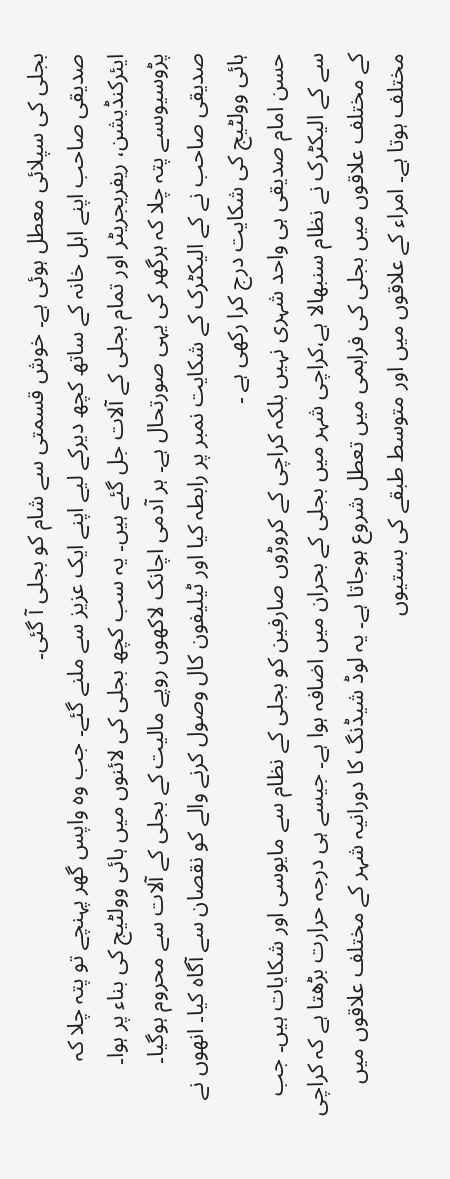بجلی کی سپلائی معطل ہوئی ہے۔ خوش قسمتی سے شام کو بجلی آ گئی۔
صدیقی صاحب اپنے اہل خانہ کے ساتھ کچھ دیرکے لیے اپنے ایک عزیز سے ملنے گئے۔ جب وہ واپس گھر پہنچے تو پتہ چلا کہ ایئرکنڈیشن، ریفریجریٹر اور تمام بجلی کے آلات جل گئے ہیں۔ یہ سب کچھ بجلی کی لائنوں میں ہائی وولٹیج کی بناء پر ہوا۔ پڑوسیوںسے پتہ چلا کہ ہرگھر کی یہی صورتحال ہے۔ ہر آدمی اچانک لاکھوں روپے مالیت کے بجلی کے آلات سے محروم ہوگیا۔ صدیقی صاحب نے کے الیکٹرک کے شکایت نمبر پر رابطہ کیا اور ٹیلیفون کال وصول کرنے والے کو نقصان سے آگاہ کیا۔ انھوں نے ہائی وولٹیج کی شکایت درج کرا رکھی ہے ۔
حسن امام صدیقی ہی واحد شہری نہیں بلکہ کراچی کے کروڑوں صارفین کو بجلی کے نظام سے مایوسی اور شکایات ہیں۔ جب سے کے الیکٹرک نے نظام سنبھالا ہے،کراچی شہر میں بجلی کے بحران میں اضافہ ہوا ہے۔ جیسے ہی درجہ حرارت بڑھتا ہے کہ کراچی کے مختلف علاقوں میں بجلی کی فراہمی میں تعطل شروع ہوجاتا ہے۔ یہ لوڈ شیڈنگ کا دورانیہ شہر کے مختلف علاقوں میں مختلف ہوتا ہے۔ امراء کے علاقوں میں اور متوسط طبقے کی بستیوں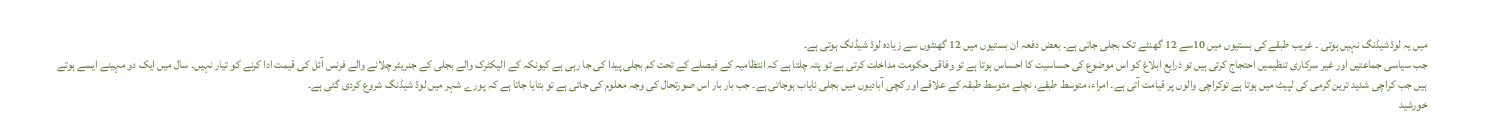میں یہ لوڈشیڈنگ نہیں ہوتی ۔ غریب طبقے کی بستیوں میں 10سے 12 گھنٹے تک بجلی جاتی ہے۔ بعض دفعہ ان بستیوں میں 12 گھنٹوں سے زیادہ لوڈ شیڈنگ ہوتی ہے۔
جب سیاسی جماعتیں اور غیر سرکاری تنظیمیں احتجاج کرتی ہیں تو ذرایع ابلاغ کو اس موضوع کی حساسیت کا احساس ہوتا ہے تو وفاقی حکومت مداخلت کرتی ہے تو پتہ چلتا ہے کہ انتظامیہ کے فیصلے کے تحت کم بجلی پیدا کی جا رہی ہے کیونکہ کے الیکٹرک والے بجلی کے جنریٹر چلانے والے فرنس آئل کی قیمت ادا کرنے کو تیار نہیں۔ سال میں ایک دو مہینے ایسے ہوتے ہیں جب کراچی شدید ترین گرمی کی لپیٹ میں ہوتا ہے توکراچی والوں پر قیامت آتی ہے۔ امراء، متوسط طبقے، نچلے متوسط طبقہ کے علاقے اور کچی آبادیوں میں بجلی نایاب ہوجاتی ہے۔ جب بار بار اس صورتحال کی وجہ معلوم کی جاتی ہے تو بتایا جاتا ہے کہ پورے شہر میں لوڈ شیڈنگ شروع کردی گئی ہے۔
خورشید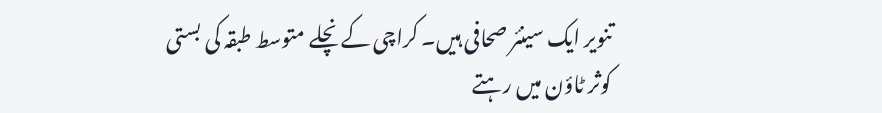تنویر ایک سینئر صحافی ہیں۔ کراچی کے نچلے متوسط طبقہ کی بستی کوثر ٹاؤن میں رہتے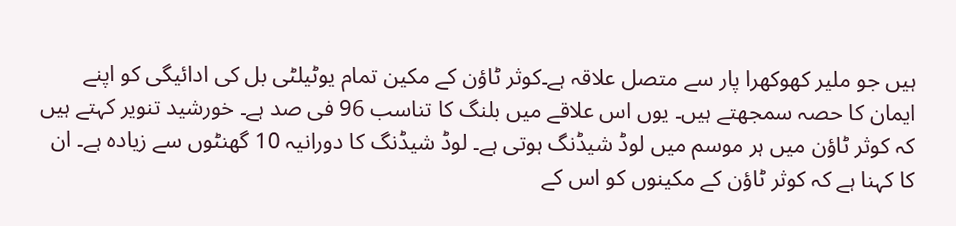ہیں جو ملیر کھوکھرا پار سے متصل علاقہ ہے۔کوثر ٹاؤن کے مکین تمام یوٹیلٹی بل کی ادائیگی کو اپنے ایمان کا حصہ سمجھتے ہیں۔ یوں اس علاقے میں بلنگ کا تناسب 96 فی صد ہے۔ خورشید تنویر کہتے ہیں کہ کوثر ٹاؤن میں ہر موسم میں لوڈ شیڈنگ ہوتی ہے۔ لوڈ شیڈنگ کا دورانیہ 10 گھنٹوں سے زیادہ ہے۔ ان کا کہنا ہے کہ کوثر ٹاؤن کے مکینوں کو اس کے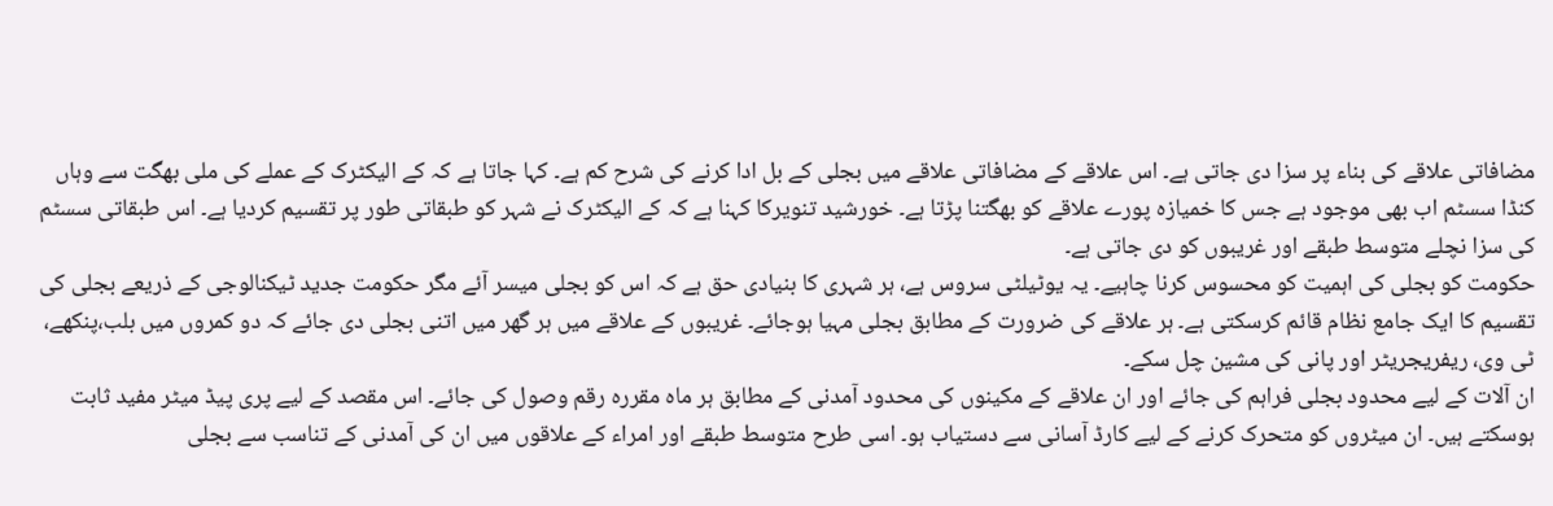مضافاتی علاقے کی بناء پر سزا دی جاتی ہے۔ اس علاقے کے مضافاتی علاقے میں بجلی کے بل ادا کرنے کی شرح کم ہے۔ کہا جاتا ہے کہ کے الیکٹرک کے عملے کی ملی بھگت سے وہاں کنڈا سسٹم اب بھی موجود ہے جس کا خمیازہ پورے علاقے کو بھگتنا پڑتا ہے۔ خورشید تنویرکا کہنا ہے کہ کے الیکٹرک نے شہر کو طبقاتی طور پر تقسیم کردیا ہے۔ اس طبقاتی سسٹم کی سزا نچلے متوسط طبقے اور غریبوں کو دی جاتی ہے۔
حکومت کو بجلی کی اہمیت کو محسوس کرنا چاہیے۔ یہ یوٹیلٹی سروس ہے، ہر شہری کا بنیادی حق ہے کہ اس کو بجلی میسر آئے مگر حکومت جدید ٹیکنالوجی کے ذریعے بجلی کی تقسیم کا ایک جامع نظام قائم کرسکتی ہے۔ ہر علاقے کی ضرورت کے مطابق بجلی مہیا ہوجائے۔ غریبوں کے علاقے میں ہر گھر میں اتنی بجلی دی جائے کہ دو کمروں میں بلب،پنکھے، ٹی وی، ریفریجریٹر اور پانی کی مشین چل سکے۔
ان آلات کے لیے محدود بجلی فراہم کی جائے اور ان علاقے کے مکینوں کی محدود آمدنی کے مطابق ہر ماہ مقررہ رقم وصول کی جائے۔ اس مقصد کے لیے پری پیڈ میٹر مفید ثابت ہوسکتے ہیں۔ ان میٹروں کو متحرک کرنے کے لیے کارڈ آسانی سے دستیاب ہو۔ اسی طرح متوسط طبقے اور امراء کے علاقوں میں ان کی آمدنی کے تناسب سے بجلی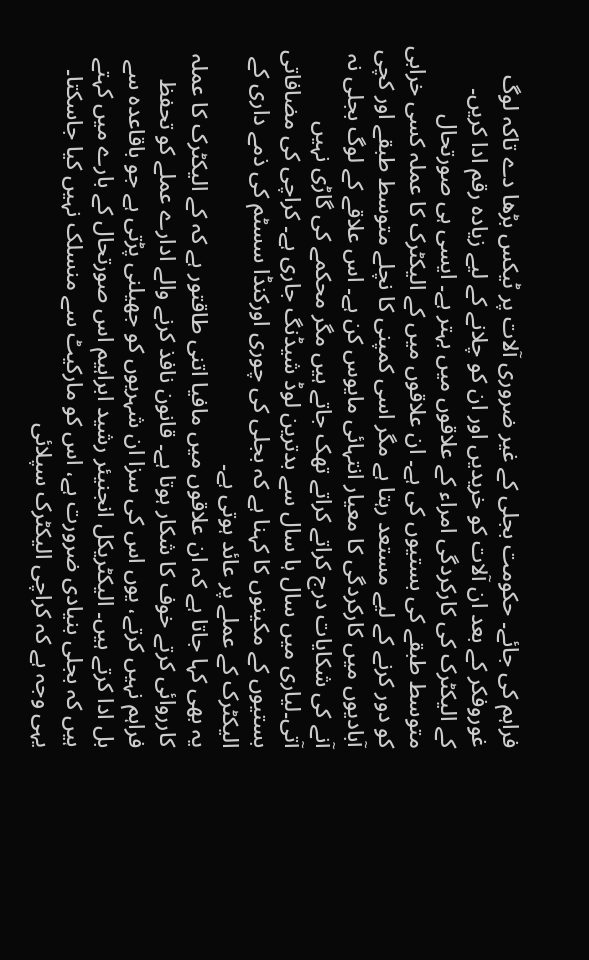فراہم کی جائے۔ حکومت بجلی کے غیر ضروری آلات پر ٹیکس بڑھا دے تاکہ لوگ غوروفکر کے بعد ان آلات کو خریدیں اور ان کو چلانے کے لیے زیادہ رقم ادا کریں۔
کے الیکٹرک کی کارکردگی امراء کے علاقوں میں بہتر ہے۔ ایسی ہی صورتحال متوسط طبقے کی بستیوں کی ہے۔ ان علاقوں میں کے الیکٹرک کا عملہ کسی خرابی کو دور کرنے کے لیے مستعد رہتا ہے مگر اسی کمپنی کا نچلے متوسط طبقے اور کچی آبادیوں میں کارکردگی کا معیار انتہائی مایوس کن ہے۔ اس علاقے کے لوگ بجلی نہ آنے کی شکایات درج کراتے کراتے تھک جاتے ہیں مگر محکمے کی گاڑی نہیں آتی۔لیاری میں سال ہا سال سے بدترین لوڈ شیڈنگ جاری ہے۔ کراچی کی مضافاتی بستیوں کے مکینوں کا کہنا ہے کہ بجلی کی چوری اورکنڈا سسٹم کی ذمے داری کے الیکٹرک کے عملے پر عائد ہوتی ہے۔
یہ بھی کہا جاتا ہے کہ ان علاقوں میں مافیا اتنی طاقتور ہے کہ کے الیکٹرک کا عملہ کارروائی کرتے خوف کا شکار ہوتا ہے۔ قانون نافذ کرنے والے ادارے عملے کو تحفظ فراہم نہیں کرتے، یوں اس کی سزا ان شہریوں کو جھیلنی پڑتی ہے جو باقاعدہ سے بل ادا کرتے ہیں۔ الیکٹریکل انجنیئر رشید ابراہیم اس صورتحال کے بارے میں کہتے ہیں کہ بجلی بنیادی ضرورت ہے، اس کو مارکیٹ سے منسلک نہیں کیا جاسکتا۔ یہی وجہ ہے کہ کراچی الیکٹرک سپلائی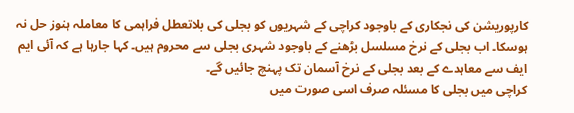کارپوریشن کی نجکاری کے باوجود کراچی کے شہریوں کو بجلی کی بلاتعطل فراہمی کا معاملہ ہنوز حل نہ ہوسکا۔ اب بجلی کے نرخ مسلسل بڑھنے کے باوجود شہری بجلی سے محروم ہیں۔ کہا جارہا ہے کہ آئی ایم ایف سے معاہدے کے بعد بجلی کے نرخ آسمان تک پہنچ جائیں گے۔
کراچی میں بجلی کا مسئلہ صرف اسی صورت میں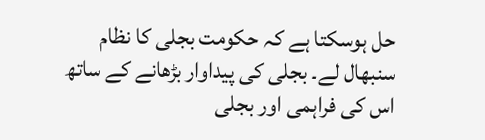حل ہوسکتا ہے کہ حکومت بجلی کا نظام سنبھال لے۔ بجلی کی پیداوار بڑھانے کے ساتھ اس کی فراہمی اور بجلی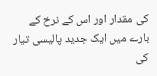کی مقدار اور اس کے نرخ کے بارے میں ایک جدید پالیسی تیار کی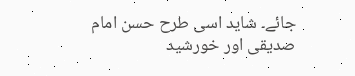جائے۔ شاید اسی طرح حسن امام صدیقی اور خورشید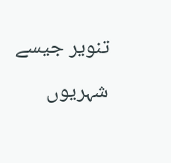تنویر جیسے شہریوں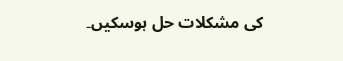کی مشکلات حل ہوسکیں۔